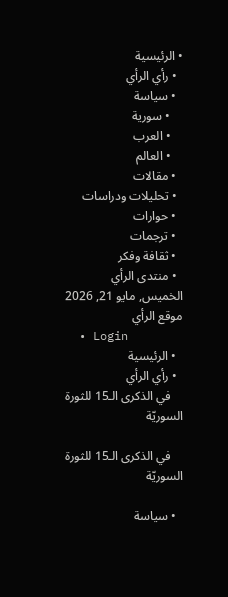• الرئيسية
  • رأي الرأي
  • سياسة
    • سورية
    • العرب
    • العالم
  • مقالات
  • تحليلات ودراسات
  • حوارات
  • ترجمات
  • ثقافة وفكر
  • منتدى الرأي
الخميس, مايو 21, 2026
موقع الرأي
  • Login
  • الرئيسية
  • رأي الرأي
    في الذكرى الـ15 للثورة السوريّة

    في الذكرى الـ15 للثورة السوريّة

  • سياسة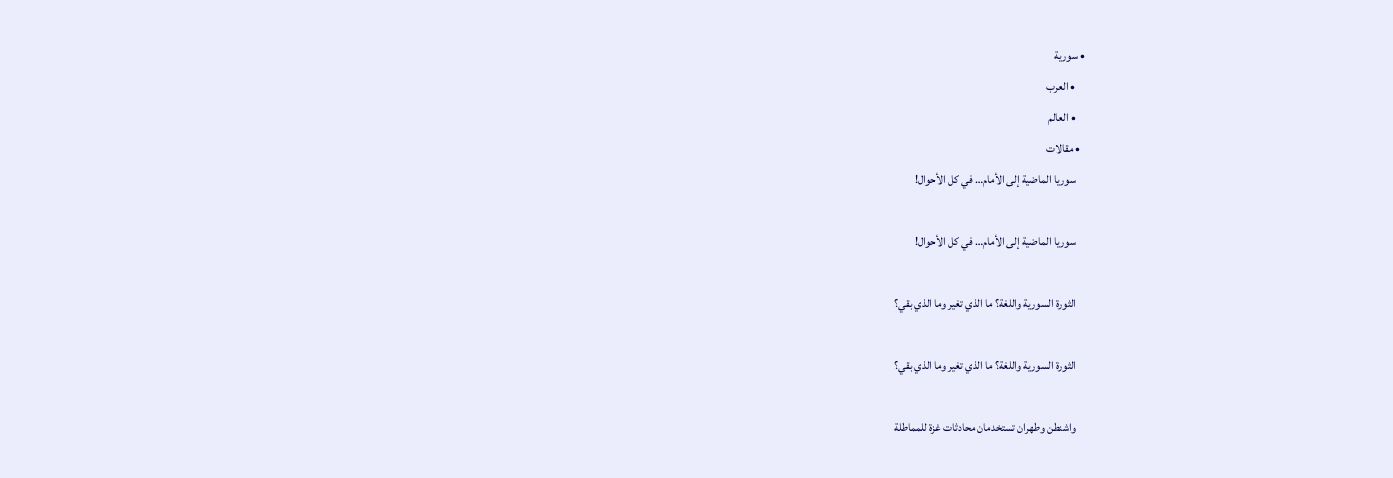• سورية
    • العرب
    • العالم
  • مقالات
    سوريا الماضية إلى الأمام… في كل الأحوال!

    سوريا الماضية إلى الأمام… في كل الأحوال!

    الثورة السورية واللغة؟ ما الذي تغير وما الذي بقي؟

    الثورة السورية واللغة؟ ما الذي تغير وما الذي بقي؟

    واشنطن وطهران تستخدمان محادثات غزة للمماطلة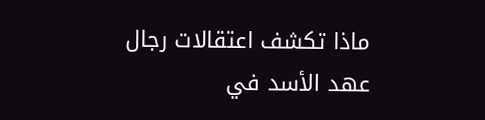ماذا تكشف اعتقالات رجال عهد الأسد في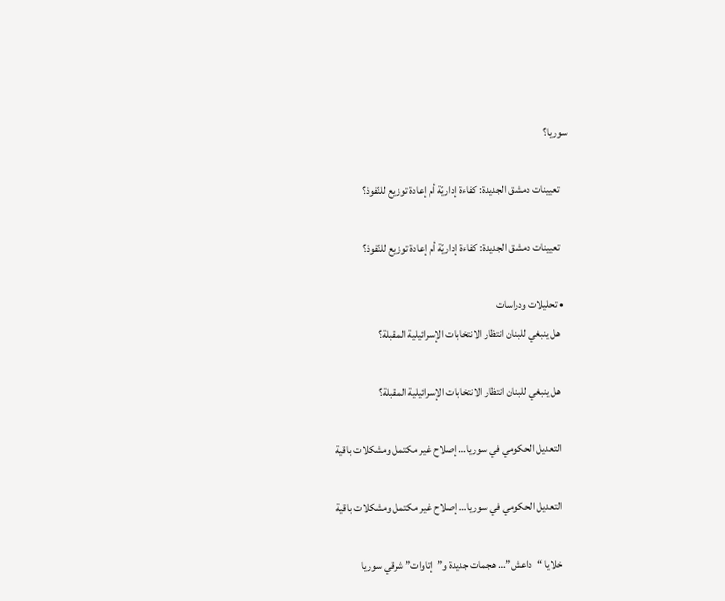سوريا؟

    تعيينات دمشق الجديدة: كفاءة إداريّة أم إعادة توزيع للنّفوذ؟

    تعيينات دمشق الجديدة: كفاءة إداريّة أم إعادة توزيع للنّفوذ؟

  • تحليلات ودراسات
    هل ينبغي للبنان انتظار الانتخابات الإسرائيلية المقبلة؟

    هل ينبغي للبنان انتظار الانتخابات الإسرائيلية المقبلة؟

    التعديل الحكومي في سوريا… إصلاح غير مكتمل ومشكلات باقية

    التعديل الحكومي في سوريا… إصلاح غير مكتمل ومشكلات باقية

    خلايا “داعش”… هجمات جديدة و”إتاوات” شرقي سوريا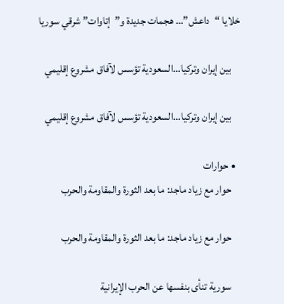خلايا “داعش”… هجمات جديدة و”إتاوات” شرقي سوريا

    بين إيران وتركيا…السعودية تؤسس لآفاق مشروع إقليمي

    بين إيران وتركيا…السعودية تؤسس لآفاق مشروع إقليمي

  • حوارات
    حوار مع زياد ماجد: ما بعد الثورة والمقاومة والحرب

    حوار مع زياد ماجد: ما بعد الثورة والمقاومة والحرب

    سورية تنأى بنفسها عن الحرب الإيرانية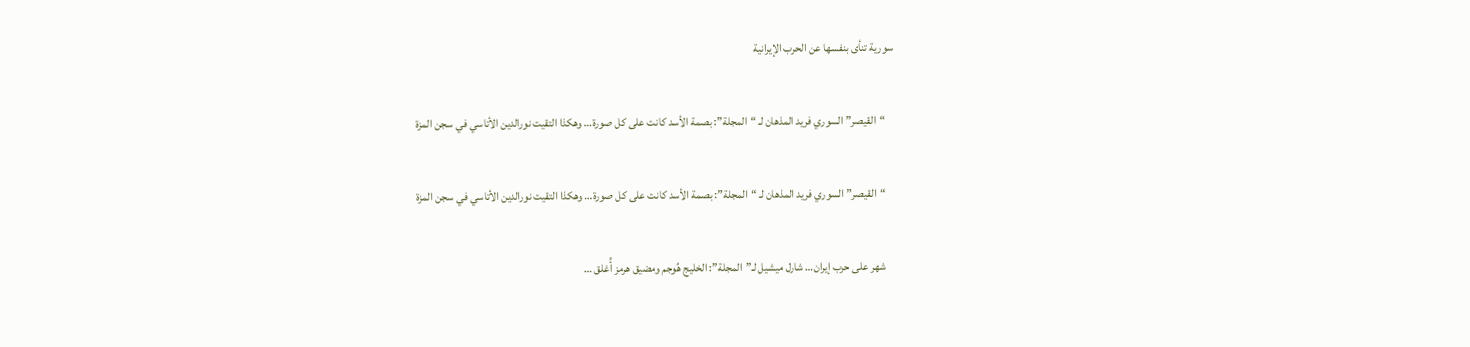سورية تنأى بنفسها عن الحرب الإيرانية

    “القيصر” السوري فريد المذهان لـ “المجلة”: بصمة الأسد كانت على كل صورة… وهكذا التقيت نورالدين الأتاسي في سجن المزة

    “القيصر” السوري فريد المذهان لـ “المجلة”: بصمة الأسد كانت على كل صورة… وهكذا التقيت نورالدين الأتاسي في سجن المزة

    شهر على حرب إيران… شارل ميشيل لـ”المجلة”: الخليج هُوجم ومضيق هرمز أُغلق …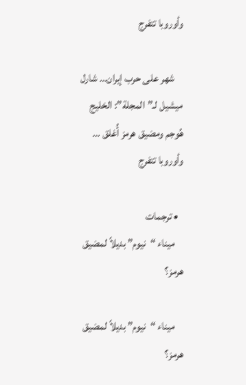وأوروبا تتفرج

    شهر على حرب إيران… شارل ميشيل لـ”المجلة”: الخليج هُوجم ومضيق هرمز أُغلق … وأوروبا تتفرج

  • ترجمات
    ميناء “نيوم” بديلاً لمضيق هرمز؟

    ميناء “نيوم” بديلاً لمضيق هرمز؟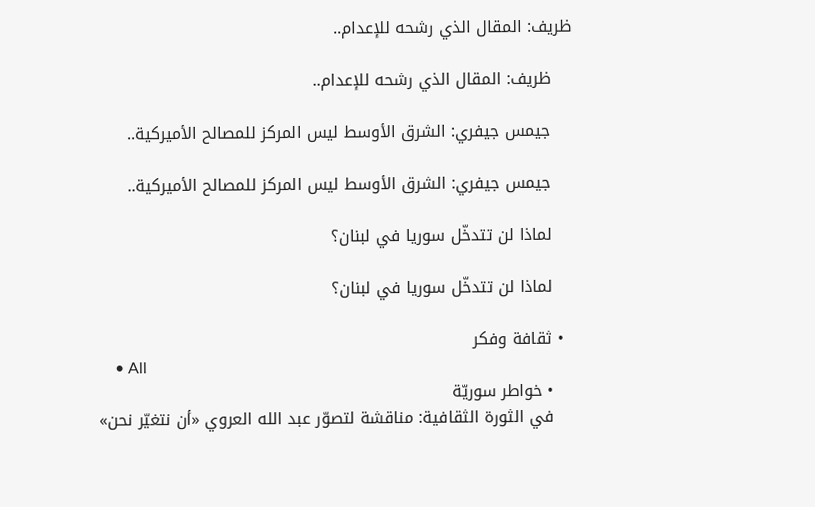ظريف: المقال الذي رشحه للإعدام..

    ظريف: المقال الذي رشحه للإعدام..

    جيمس جيفري: الشرق الأوسط ليس المركز للمصالح الأميركية..

    جيمس جيفري: الشرق الأوسط ليس المركز للمصالح الأميركية..

    لماذا لن تتدخّل سوريا في لبنان؟

    لماذا لن تتدخّل سوريا في لبنان؟

  • ثقافة وفكر
    • All
    • خواطر سوريّة
    في الثورة الثقافية: مناقشة لتصوّر عبد الله العروي «أن نتغيّر نحن»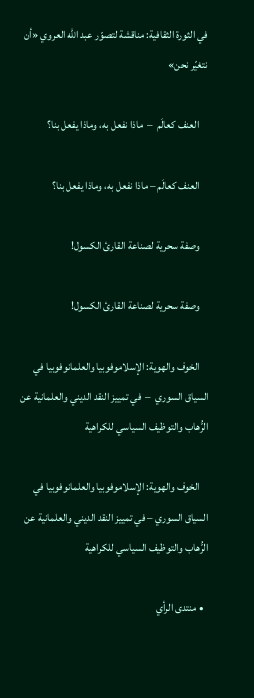في الثورة الثقافية: مناقشة لتصوّر عبد الله العروي «أن نتغيّر نحن»

    العنف كعالَم  –  ماذا نفعل به، وماذا يفعل بنا؟

    العنف كعالَم – ماذا نفعل به، وماذا يفعل بنا؟

    وصفة سحرية لصناعة القارئ الكسول!

    وصفة سحرية لصناعة القارئ الكسول!

    الخوف والهوية: الإسلاموفوبيا والعلمانوفوبيا في السياق السوري  –  في تمييز النقد الديني والعلمانية عن الرُّهاب والتوظيف السياسي للكراهية

    الخوف والهوية: الإسلاموفوبيا والعلمانوفوبيا في السياق السوري – في تمييز النقد الديني والعلمانية عن الرُّهاب والتوظيف السياسي للكراهية

  • منتدى الرأي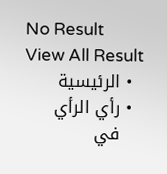No Result
View All Result
  • الرئيسية
  • رأي الرأي
    في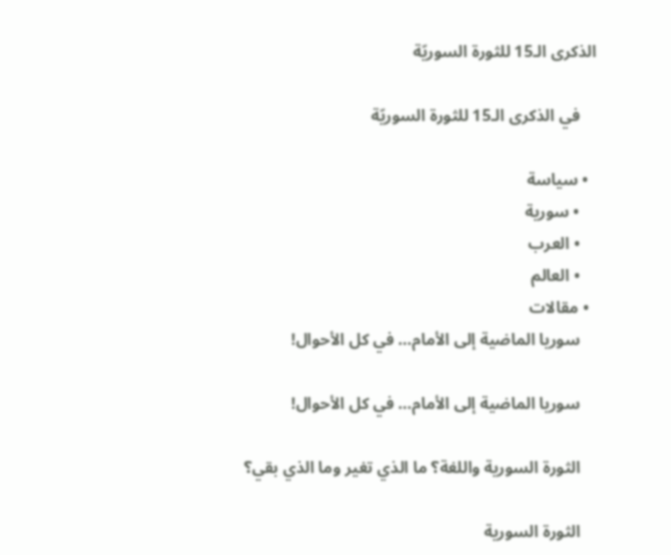الذكرى الـ15 للثورة السوريّة

    في الذكرى الـ15 للثورة السوريّة

  • سياسة
    • سورية
    • العرب
    • العالم
  • مقالات
    سوريا الماضية إلى الأمام… في كل الأحوال!

    سوريا الماضية إلى الأمام… في كل الأحوال!

    الثورة السورية واللغة؟ ما الذي تغير وما الذي بقي؟

    الثورة السورية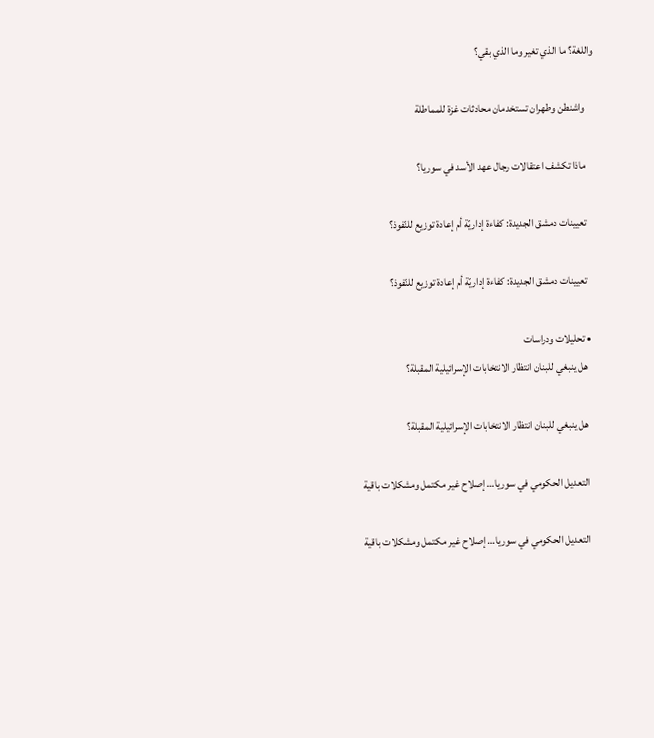واللغة؟ ما الذي تغير وما الذي بقي؟

    واشنطن وطهران تستخدمان محادثات غزة للمماطلة

    ماذا تكشف اعتقالات رجال عهد الأسد في سوريا؟

    تعيينات دمشق الجديدة: كفاءة إداريّة أم إعادة توزيع للنّفوذ؟

    تعيينات دمشق الجديدة: كفاءة إداريّة أم إعادة توزيع للنّفوذ؟

  • تحليلات ودراسات
    هل ينبغي للبنان انتظار الانتخابات الإسرائيلية المقبلة؟

    هل ينبغي للبنان انتظار الانتخابات الإسرائيلية المقبلة؟

    التعديل الحكومي في سوريا… إصلاح غير مكتمل ومشكلات باقية

    التعديل الحكومي في سوريا… إصلاح غير مكتمل ومشكلات باقية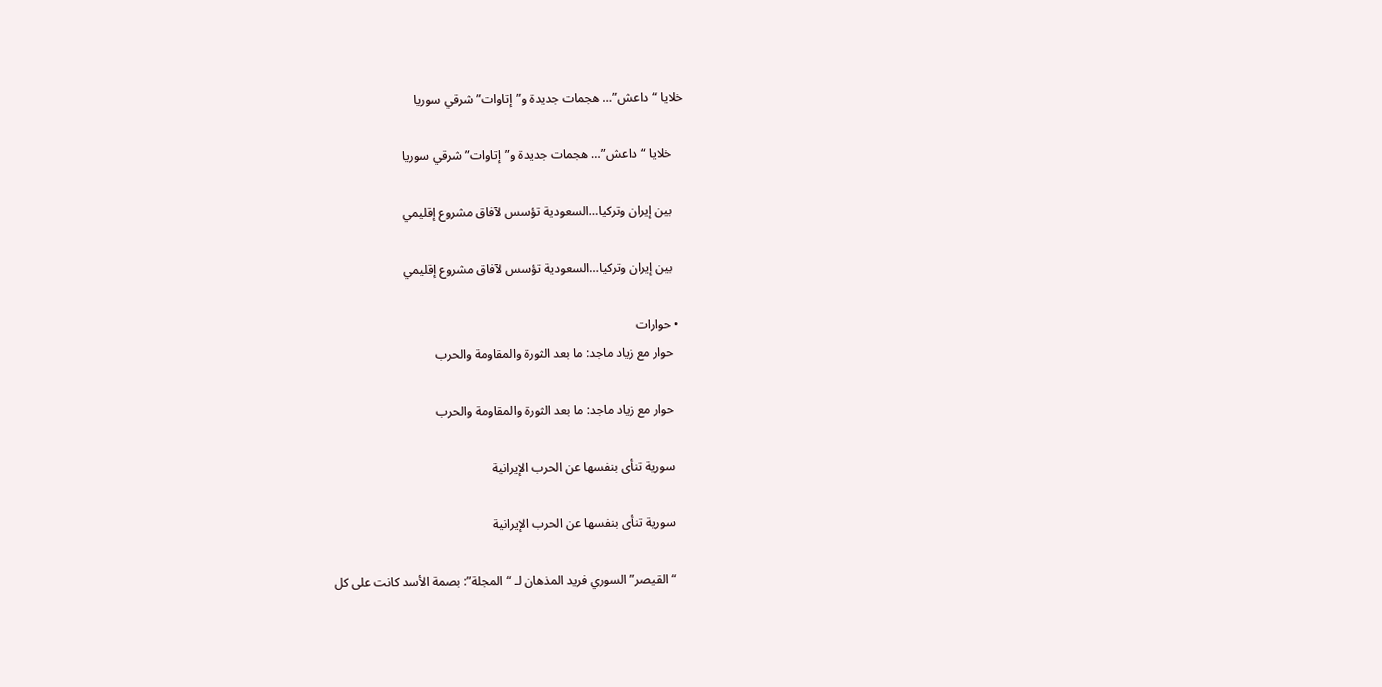خلايا “داعش”… هجمات جديدة و”إتاوات” شرقي سوريا

    خلايا “داعش”… هجمات جديدة و”إتاوات” شرقي سوريا

    بين إيران وتركيا…السعودية تؤسس لآفاق مشروع إقليمي

    بين إيران وتركيا…السعودية تؤسس لآفاق مشروع إقليمي

  • حوارات
    حوار مع زياد ماجد: ما بعد الثورة والمقاومة والحرب

    حوار مع زياد ماجد: ما بعد الثورة والمقاومة والحرب

    سورية تنأى بنفسها عن الحرب الإيرانية

    سورية تنأى بنفسها عن الحرب الإيرانية

    “القيصر” السوري فريد المذهان لـ “المجلة”: بصمة الأسد كانت على كل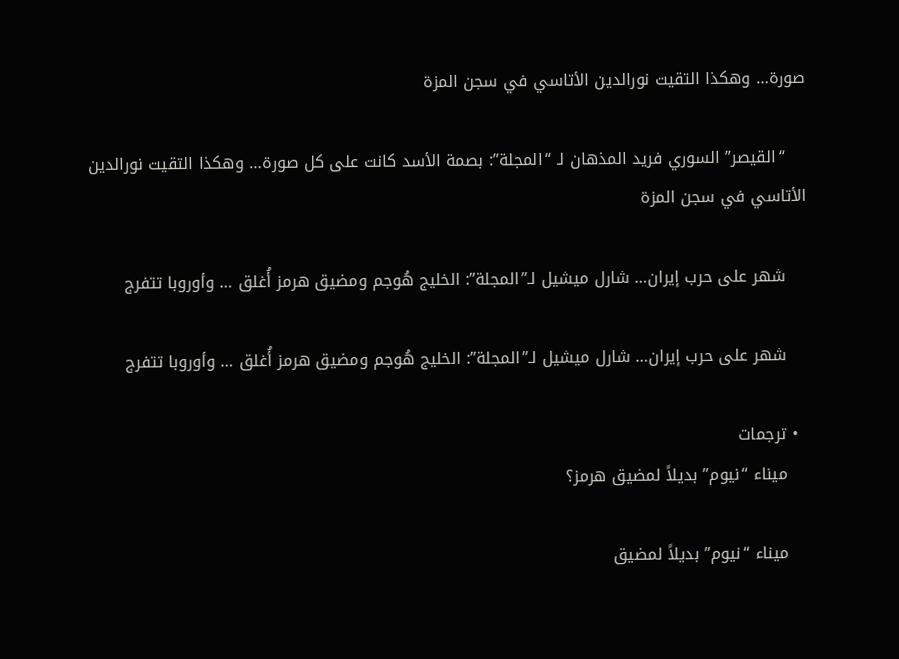صورة… وهكذا التقيت نورالدين الأتاسي في سجن المزة

    “القيصر” السوري فريد المذهان لـ “المجلة”: بصمة الأسد كانت على كل صورة… وهكذا التقيت نورالدين الأتاسي في سجن المزة

    شهر على حرب إيران… شارل ميشيل لـ”المجلة”: الخليج هُوجم ومضيق هرمز أُغلق … وأوروبا تتفرج

    شهر على حرب إيران… شارل ميشيل لـ”المجلة”: الخليج هُوجم ومضيق هرمز أُغلق … وأوروبا تتفرج

  • ترجمات
    ميناء “نيوم” بديلاً لمضيق هرمز؟

    ميناء “نيوم” بديلاً لمضيق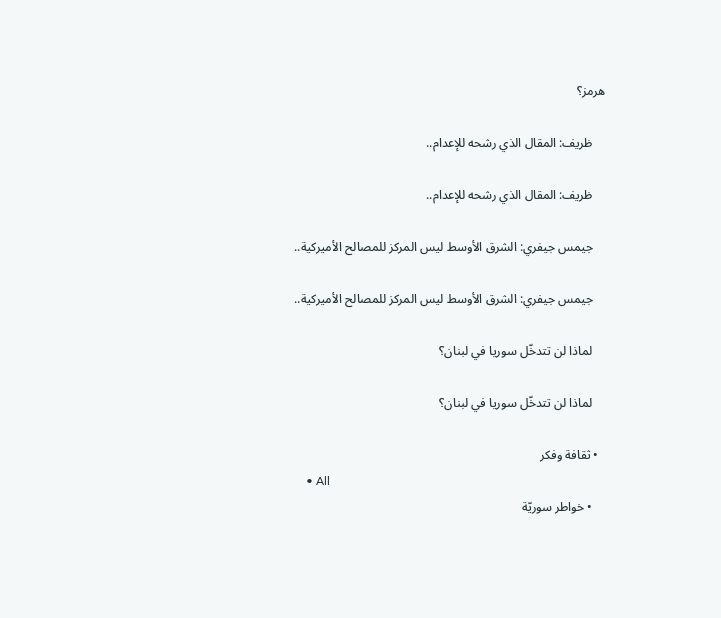هرمز؟

    ظريف: المقال الذي رشحه للإعدام..

    ظريف: المقال الذي رشحه للإعدام..

    جيمس جيفري: الشرق الأوسط ليس المركز للمصالح الأميركية..

    جيمس جيفري: الشرق الأوسط ليس المركز للمصالح الأميركية..

    لماذا لن تتدخّل سوريا في لبنان؟

    لماذا لن تتدخّل سوريا في لبنان؟

  • ثقافة وفكر
    • All
    • خواطر سوريّة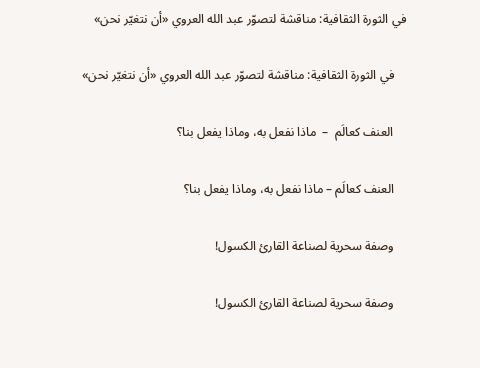في الثورة الثقافية: مناقشة لتصوّر عبد الله العروي «أن نتغيّر نحن»

    في الثورة الثقافية: مناقشة لتصوّر عبد الله العروي «أن نتغيّر نحن»

    العنف كعالَم  –  ماذا نفعل به، وماذا يفعل بنا؟

    العنف كعالَم – ماذا نفعل به، وماذا يفعل بنا؟

    وصفة سحرية لصناعة القارئ الكسول!

    وصفة سحرية لصناعة القارئ الكسول!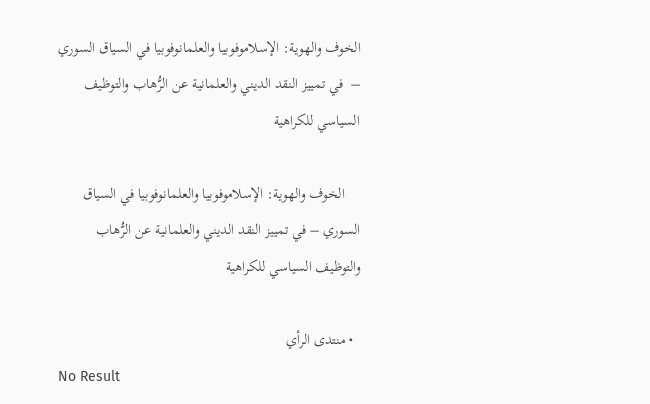الخوف والهوية: الإسلاموفوبيا والعلمانوفوبيا في السياق السوري  –  في تمييز النقد الديني والعلمانية عن الرُّهاب والتوظيف السياسي للكراهية

    الخوف والهوية: الإسلاموفوبيا والعلمانوفوبيا في السياق السوري – في تمييز النقد الديني والعلمانية عن الرُّهاب والتوظيف السياسي للكراهية

  • منتدى الرأي
No Result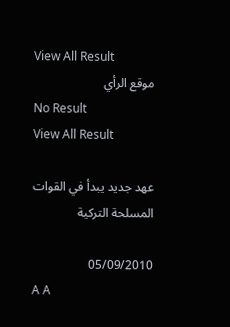View All Result
موقع الرأي
No Result
View All Result

عهد جديد يبدأ في القوات المسلحة التركية

05/09/2010
A A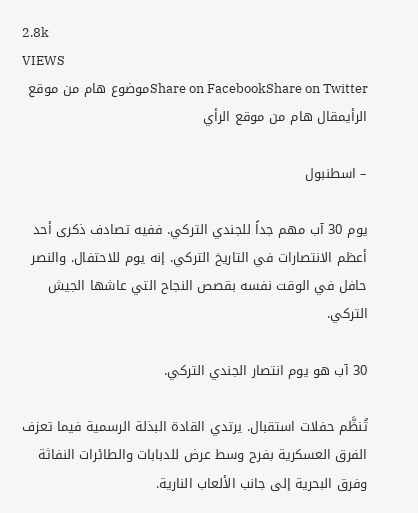2.8k
VIEWS
Share on FacebookShare on Twitterموضوع هام من موقع الرأيمقال هام من موقع الرأي

– اسطنبول

يوم 30 آب مهم جداً للجندي التركي. ففيه تصادف ذكرى أحد أعظم الانتصارات في التاريخ التركي. إنه يوم للاحتفال. والنصر حافل في الوقت نفسه بقصص النجاح التي عاشها الجيش التركي.

30 آب هو يوم انتصار الجندي التركي.

تُنظَّم حفلات استقبال. يرتدي القادة البذلة الرسمية فيما تعزف الفرق العسكرية بفرح وسط عرض للدبابات والطائرات النفاثة وفرق البحرية إلى جانب الألعاب النارية.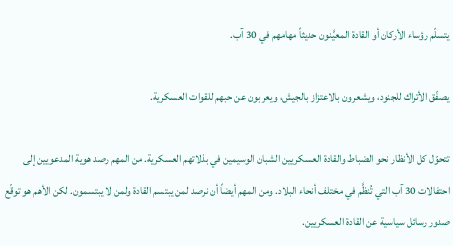يتسلّم رؤساء الأركان أو القادة المعيَّنون حديثاً مهامهم في 30 آب.

يصفّق الأتراك للجنود، ويشعرون بالاعتزاز بالجيش، ويعربون عن حبهم للقوات العسكرية.

تتحوّل كل الأنظار نحو الضباط والقادة العسكريين الشبان الوسيمين في بذلاتهم العسكرية. من المهم رصد هوية المدعويين إلى احتفالات 30 آب التي تُنظَّم في مختلف أنحاء البلاد. ومن المهم أيضاً أن نرصد لمن يبتسم القادة ولمن لا يبتسمون. لكن الأهم هو توقّع صدور رسائل سياسية عن القادة العسكريين.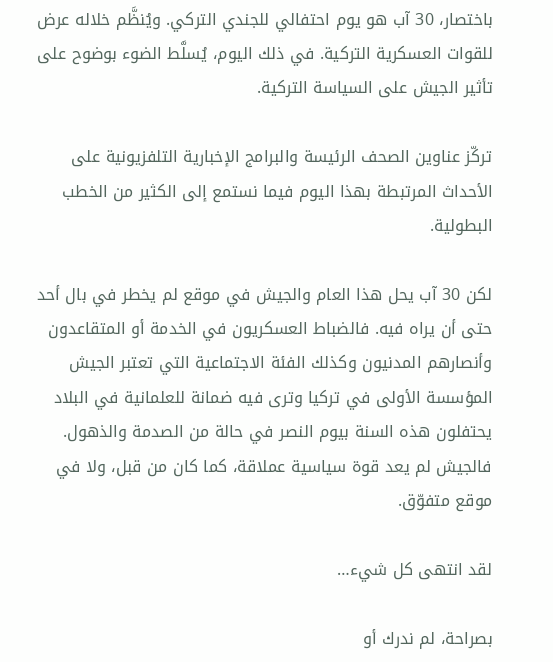باختصار، 30 آب هو يوم احتفالي للجندي التركي. ويُنظَّم خلاله عرض للقوات العسكرية التركية. في ذلك اليوم، يُسلَّط الضوء بوضوح على تأثير الجيش على السياسة التركية.

تركّز عناوين الصحف الرئيسة والبرامج الإخبارية التلفزيونية على الأحداث المرتبطة بهذا اليوم فيما نستمع إلى الكثير من الخطب البطولية.

لكن 30 آب يحل هذا العام والجيش في موقع لم يخطر في بال أحد حتى أن يراه فيه. فالضباط العسكريون في الخدمة أو المتقاعدون وأنصارهم المدنيون وكذلك الفئة الاجتماعية التي تعتبر الجيش المؤسسة الأولى في تركيا وترى فيه ضمانة للعلمانية في البلاد يحتفلون هذه السنة بيوم النصر في حالة من الصدمة والذهول. فالجيش لم يعد قوة سياسية عملاقة، كما كان من قبل، ولا في موقع متفوّق.

لقد انتهى كل شيء…

بصراحة، لم ندرك أو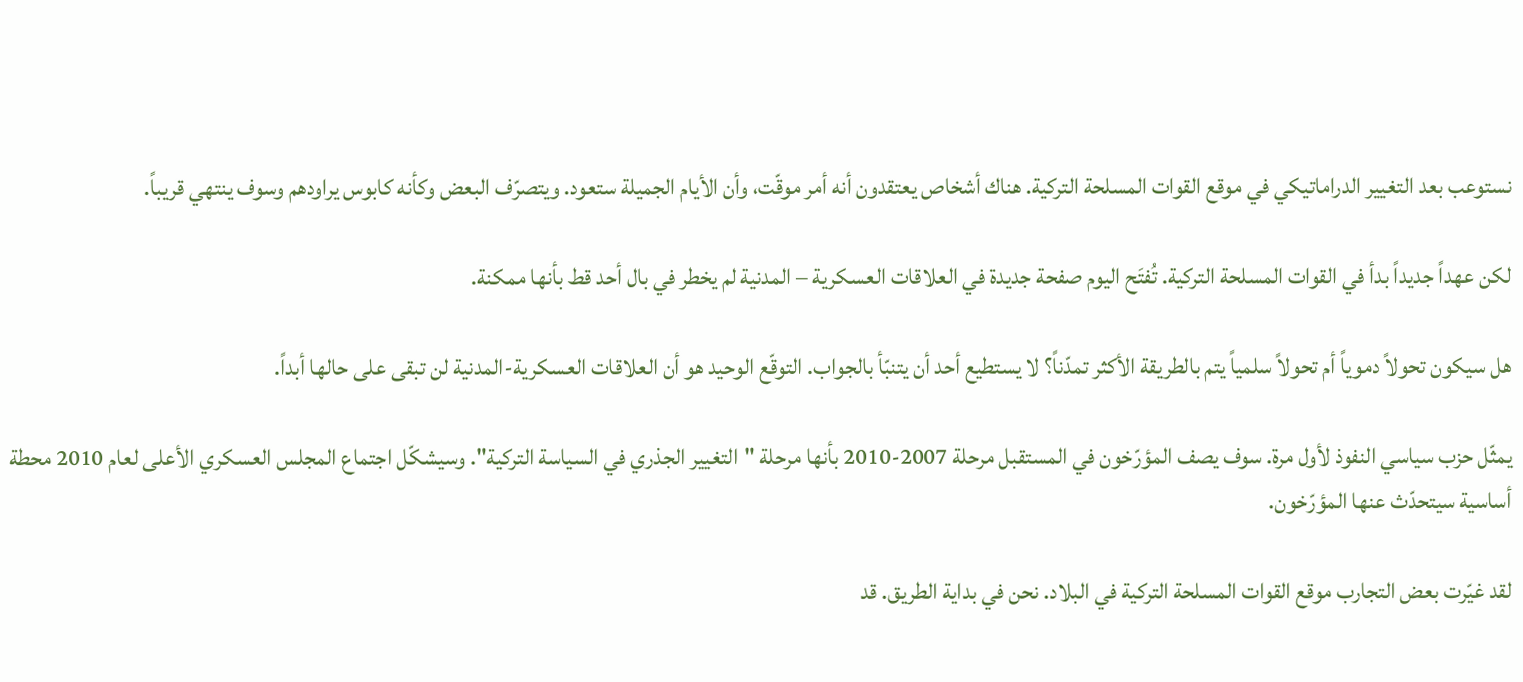نستوعب بعد التغيير الدراماتيكي في موقع القوات المسلحة التركية. هناك أشخاص يعتقدون أنه أمر موقّت، وأن الأيام الجميلة ستعود. ويتصرّف البعض وكأنه كابوس يراودهم وسوف ينتهي قريباً.

لكن عهداً جديداً بدأ في القوات المسلحة التركية. تُفتَح اليوم صفحة جديدة في العلاقات العسكرية – المدنية لم يخطر في بال أحد قط بأنها ممكنة.

هل سيكون تحولاً دموياً أم تحولاً سلمياً يتم بالطريقة الأكثر تمدّناً؟ لا يستطيع أحد أن يتنبّأ بالجواب. التوقّع الوحيد هو أن العلاقات العسكرية-المدنية لن تبقى على حالها أبداً.

يمثّل حزب سياسي النفوذ لأول مرة. سوف يصف المؤرّخون في المستقبل مرحلة 2007-2010 بأنها مرحلة "التغيير الجذري في السياسة التركية". وسيشكّل اجتماع المجلس العسكري الأعلى لعام 2010 محطة أساسية سيتحدّث عنها المؤرّخون.

لقد غيّرت بعض التجارب موقع القوات المسلحة التركية في البلاد. نحن في بداية الطريق. قد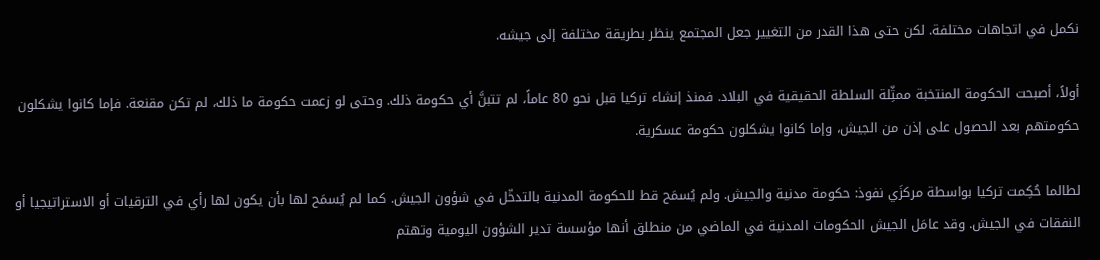نكمل في اتجاهات مختلفة. لكن حتى هذا القدر من التغيير جعل المجتمع ينظر بطريقة مختلفة إلى جيشه.

أولاً، أصبحت الحكومة المنتخبة ممثِّلة السلطة الحقيقية في البلاد. فمنذ إنشاء تركيا قبل نحو 80 عاماً، لم تتبنَّ أي حكومة ذلك. وحتى لو زعمت حكومة ما ذلك، لم تكن مقنعة. فإما كانوا يشكلون حكومتهم بعد الحصول على إذن من الجيش، وإما كانوا يشكلون حكومة عسكرية.

لطالما حُكِمت تركيا بواسطة مركزَي نفوذ: حكومة مدنية والجيش. ولم يُسمَح قط للحكومة المدنية بالتدخّل في شؤون الجيش. كما لم يُسمَح لها بأن يكون لها رأي في الترقيات أو الاستراتيجيا أو النفقات في الجيش. وقد عامَل الجيش الحكومات المدنية في الماضي من منطلق أنها مؤسسة تدير الشؤون اليومية وتهتم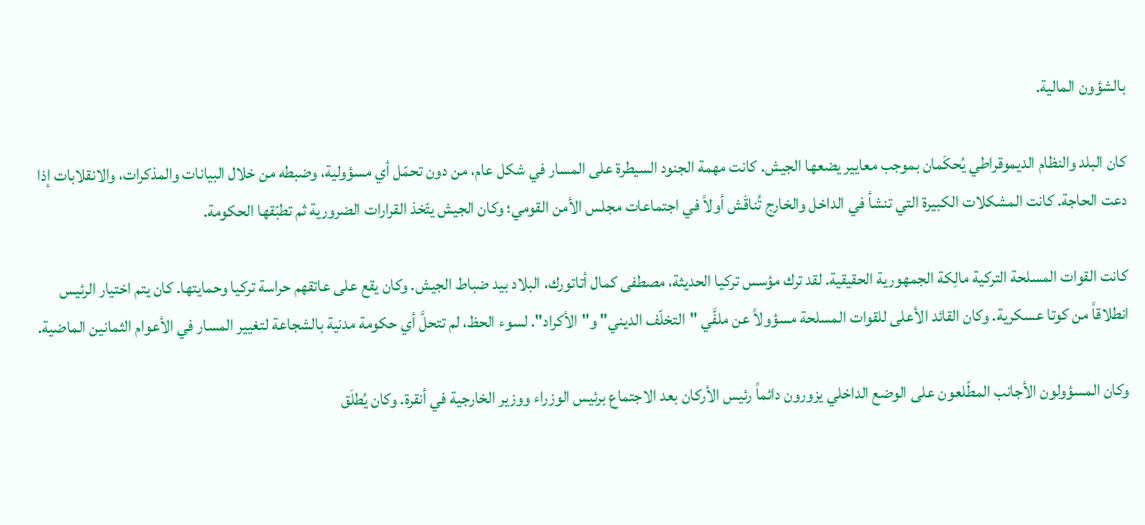بالشؤون المالية.

كان البلد والنظام الديموقراطي يُحكَمان بموجب معايير يضعها الجيش. كانت مهمة الجنود السيطرة على المسار في شكل عام، من دون تحمّل أي مسؤولية، وضبطه من خلال البيانات والمذكرات، والانقلابات إذا دعت الحاجة. كانت المشكلات الكبيرة التي تنشأ في الداخل والخارج تُناقَش أولاً في اجتماعات مجلس الأمن القومي؛ وكان الجيش يتّخذ القرارات الضرورية ثم تطبّقها الحكومة.

كانت القوات المسلحة التركية مالِكة الجمهورية الحقيقية. لقد ترك مؤسس تركيا الحديثة، مصطفى كمال أتاتورك، البلاد بيد ضباط الجيش. وكان يقع على عاتقهم حراسة تركيا وحمايتها. كان يتم اختيار الرئيس انطلاقاً من كوتا عسكرية. وكان القائد الأعلى للقوات المسلحة مسؤولاً عن ملفَّي "التخلّف الديني" و"الأكراد". لسوء الحظ، لم تتحلَّ أي حكومة مدنية بالشجاعة لتغيير المسار في الأعوام الثمانين الماضية.

وكان المسؤولون الأجانب المطّلعون على الوضع الداخلي يزورون دائماً رئيس الأركان بعد الاجتماع برئيس الوزراء ووزير الخارجية في أنقرة. وكان يُطلَق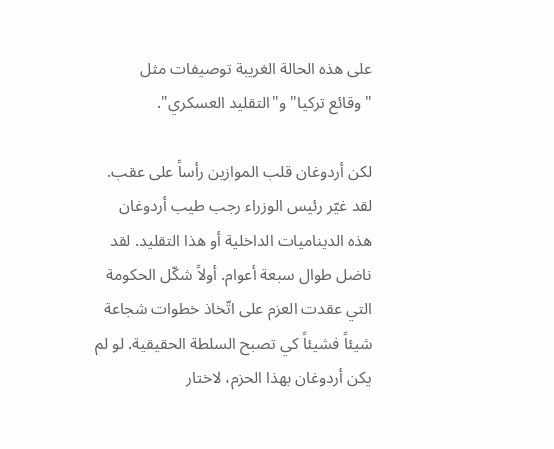على هذه الحالة الغريبة توصيفات مثل "وقائع تركيا" و"التقليد العسكري".

لكن أردوغان قلب الموازين رأساً على عقب. لقد غيّر رئيس الوزراء رجب طيب أردوغان هذه الديناميات الداخلية أو هذا التقليد. لقد ناضل طوال سبعة أعوام. أولاً شكّل الحكومة التي عقدت العزم على اتّخاذ خطوات شجاعة شيئاً فشيئاً كي تصبح السلطة الحقيقية. لو لم يكن أردوغان بهذا الحزم، لاختار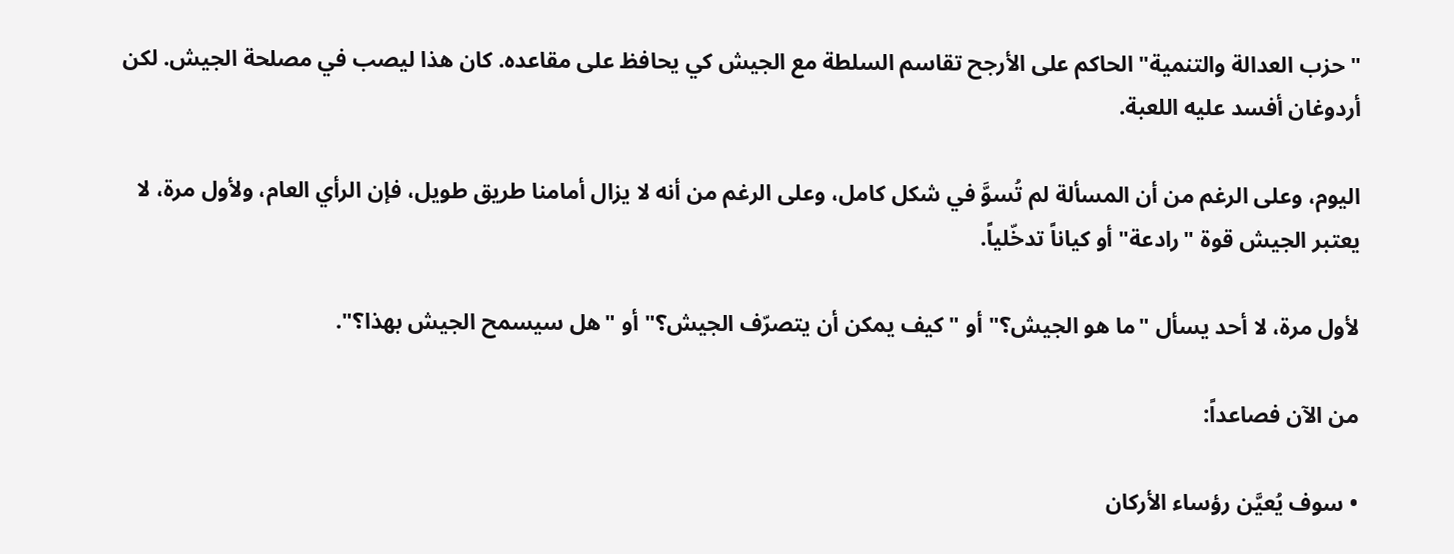"حزب العدالة والتنمية" الحاكم على الأرجح تقاسم السلطة مع الجيش كي يحافظ على مقاعده. كان هذا ليصب في مصلحة الجيش. لكن أردوغان أفسد عليه اللعبة.

اليوم، وعلى الرغم من أن المسألة لم تُسوَّ في شكل كامل، وعلى الرغم من أنه لا يزال أمامنا طريق طويل، فإن الرأي العام، ولأول مرة، لا يعتبر الجيش قوة "رادعة" أو كياناً تدخّلياً.

لأول مرة، لا أحد يسأل "ما هو الجيش؟" أو "كيف يمكن أن يتصرّف الجيش؟" أو "هل سيسمح الجيش بهذا؟".

من الآن فصاعداً:

• سوف يُعيَّن رؤساء الأركان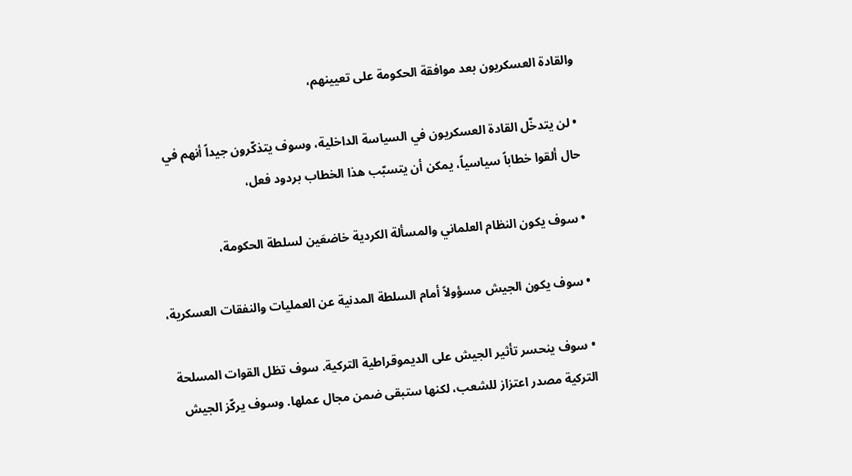والقادة العسكريون بعد موافقة الحكومة على تعيينهم،

• لن يتدخّل القادة العسكريون في السياسة الداخلية، وسوف يتذكّرون جيداً أنهم في حال ألقوا خطاباً سياسياً، يمكن أن يتسبّب هذا الخطاب بردود فعل،

• سوف يكون النظام العلماني والمسألة الكردية خاضعَين لسلطة الحكومة،

• سوف يكون الجيش مسؤولاً أمام السلطة المدنية عن العمليات والنفقات العسكرية،

• سوف ينحسر تأثير الجيش على الديموقراطية التركية. سوف تظل القوات المسلحة التركية مصدر اعتزاز للشعب، لكنها ستبقى ضمن مجال عملها. وسوف يركّز الجيش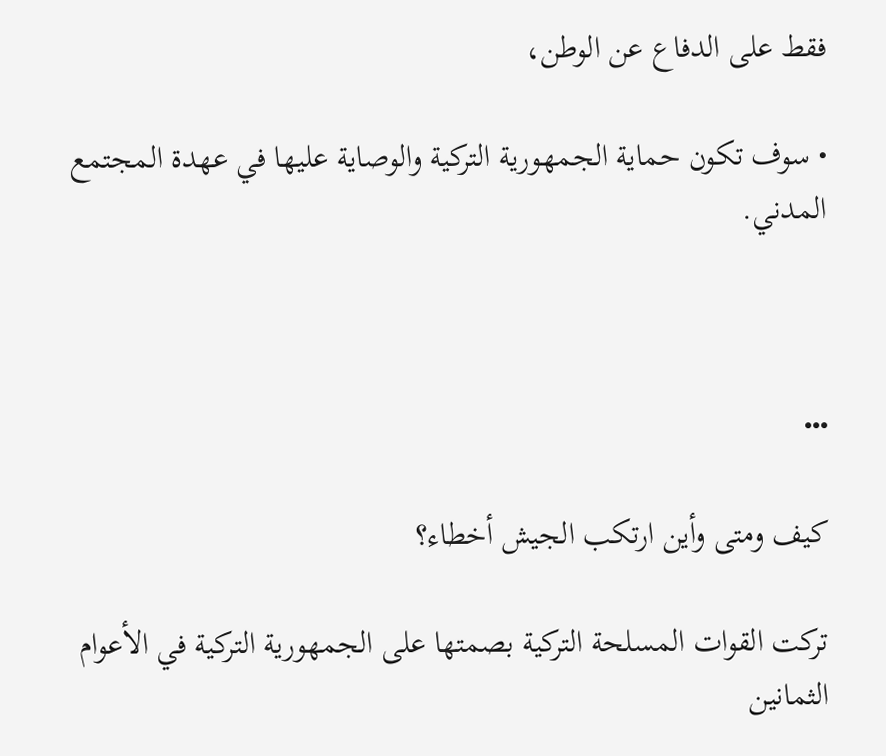فقط على الدفاع عن الوطن،

• سوف تكون حماية الجمهورية التركية والوصاية عليها في عهدة المجتمع المدني.



•••

كيف ومتى وأين ارتكب الجيش أخطاء؟

تركت القوات المسلحة التركية بصمتها على الجمهورية التركية في الأعوام الثمانين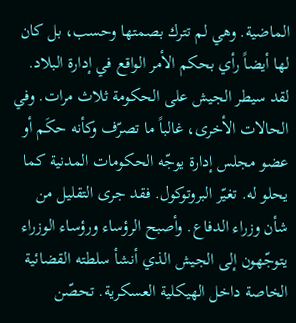الماضية. وهي لم تترك بصمتها وحسب، بل كان لها أيضاً رأي بحكم الأمر الواقع في إدارة البلاد. لقد سيطر الجيش على الحكومة ثلاث مرات. وفي الحالات الأخرى، غالباً ما تصرّف وكأنه حكَم أو عضو مجلس إدارة يوجّه الحكومات المدنية كما يحلو له. تغيّر البروتوكول. فقد جرى التقليل من شأن وزراء الدفاع. وأصبح الرؤساء ورؤساء الوزراء يتوجّهون إلى الجيش الذي أنشأ سلطته القضائية الخاصة داخل الهيكلية العسكرية. تحصّن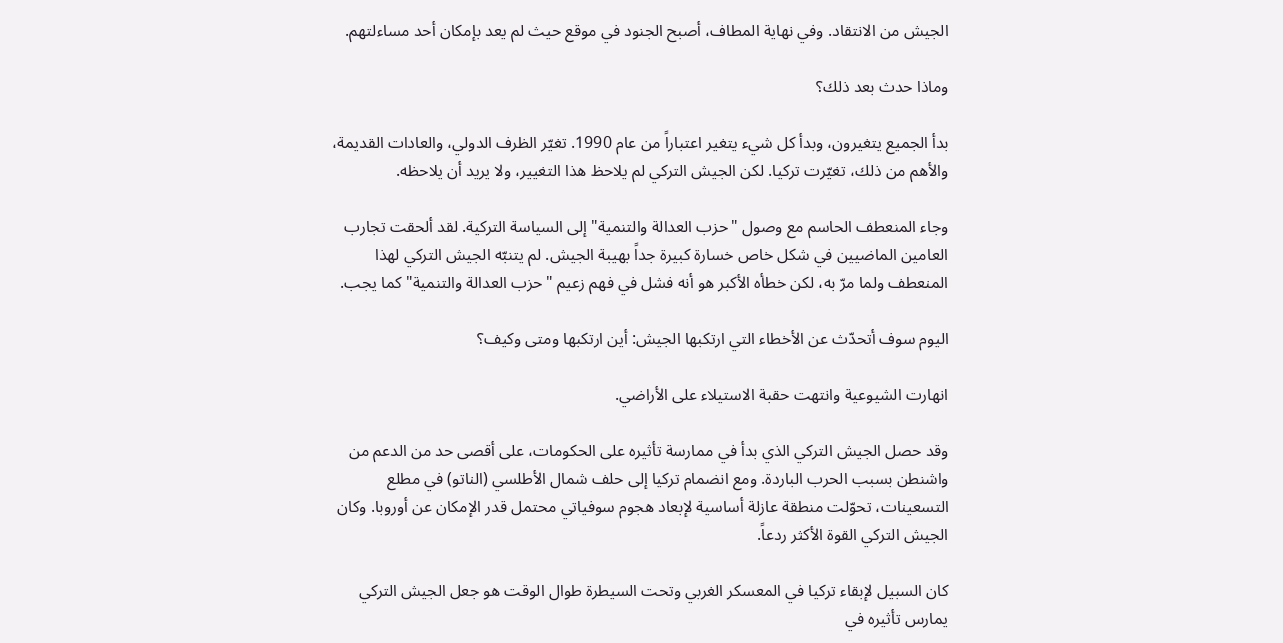الجيش من الانتقاد. وفي نهاية المطاف، أصبح الجنود في موقع حيث لم يعد بإمكان أحد مساءلتهم.

وماذا حدث بعد ذلك؟

بدأ الجميع يتغيرون، وبدأ كل شيء يتغير اعتباراً من عام 1990. تغيّر الظرف الدولي، والعادات القديمة، والأهم من ذلك، تغيّرت تركيا. لكن الجيش التركي لم يلاحظ هذا التغيير، ولا يريد أن يلاحظه.

وجاء المنعطف الحاسم مع وصول "حزب العدالة والتنمية" إلى السياسة التركية. لقد ألحقت تجارب العامين الماضيين في شكل خاص خسارة كبيرة جداً بهيبة الجيش. لم يتنبّه الجيش التركي لهذا المنعطف ولما مرّ به، لكن خطأه الأكبر هو أنه فشل في فهم زعيم "حزب العدالة والتنمية" كما يجب.

اليوم سوف أتحدّث عن الأخطاء التي ارتكبها الجيش: أين ارتكبها ومتى وكيف؟

انهارت الشيوعية وانتهت حقبة الاستيلاء على الأراضي.

وقد حصل الجيش التركي الذي بدأ في ممارسة تأثيره على الحكومات، على أقصى حد من الدعم من واشنطن بسبب الحرب الباردة. ومع انضمام تركيا إلى حلف شمال الأطلسي (الناتو) في مطلع التسعينات، تحوّلت منطقة عازلة أساسية لإبعاد هجوم سوفياتي محتمل قدر الإمكان عن أوروبا. وكان الجيش التركي القوة الأكثر ردعاً.

كان السبيل لإبقاء تركيا في المعسكر الغربي وتحت السيطرة طوال الوقت هو جعل الجيش التركي يمارس تأثيره في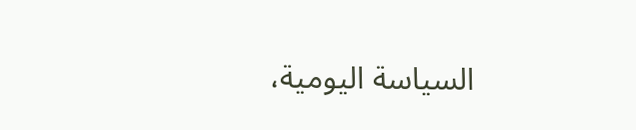السياسة اليومية،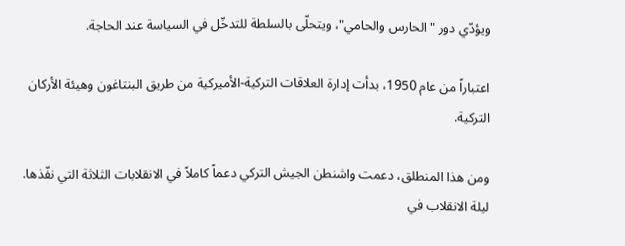ويؤدّي دور "الحارس والحامي"، ويتحلّى بالسلطة للتدخّل في السياسة عند الحاجة.

اعتباراً من عام 1950، بدأت إدارة العلاقات التركية-الأميركية من طريق البنتاغون وهيئة الأركان التركية.

ومن هذا المنطلق، دعمت واشنطن الجيش التركي دعماً كاملاً في الانقلابات الثلاثة التي نفّذها. ليلة الانقلاب في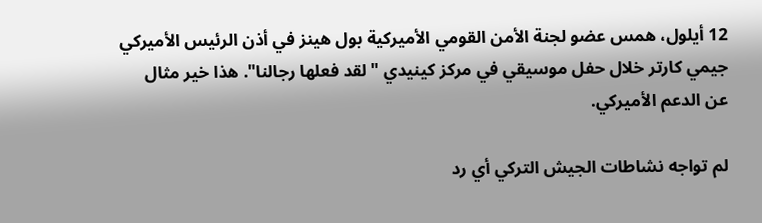12 أيلول، همس عضو لجنة الأمن القومي الأميركية بول هينز في أذن الرئيس الأميركي جيمي كارتر خلال حفل موسيقي في مركز كينيدي "لقد فعلها رجالنا". هذا خير مثال عن الدعم الأميركي.

لم تواجه نشاطات الجيش التركي أي رد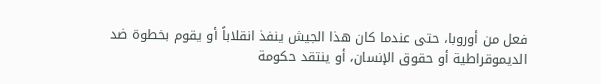فعل من أوروبا، حتى عندما كان هذا الجيش ينفذ انقلاباً أو يقوم بخطوة ضد الديموقراطية أو حقوق الإنسان، أو ينتقد حكومة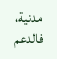مدنية، فالدعم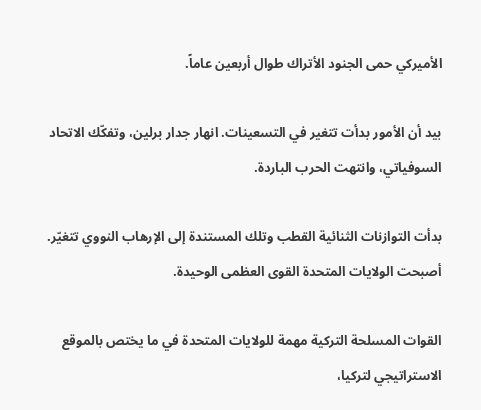الأميركي حمى الجنود الأتراك طوال أربعين عاماً.

بيد أن الأمور بدأت تتغير في التسعينات. انهار جدار برلين، وتفكّك الاتحاد السوفياتي، وانتهت الحرب الباردة.

بدأت التوازنات الثنائية القطب وتلك المستندة إلى الإرهاب النووي تتغيّر. أصبحت الولايات المتحدة القوى العظمى الوحيدة.

القوات المسلحة التركية مهمة للولايات المتحدة في ما يختص بالموقع الاستراتيجي لتركيا،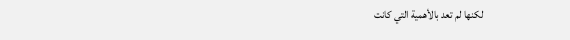لكنها لم تعد بالأهمية التي كانت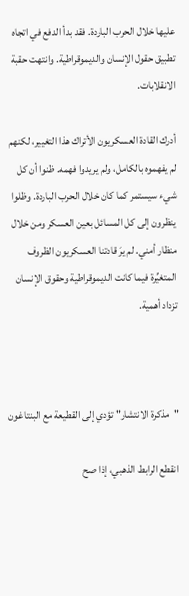عليها خلال الحرب الباردة. فقد بدأ الدفع في اتجاه تطبيق حقول الإنسان والديموقراطية. وانتهت حقبة الانقلابات.

أدرك القادة العسكريون الأتراك هذا التغيير، لكنهم لم يفهموه بالكامل، ولم يريدوا فهمه. ظنوا أن كل شيء سيستمر كما كان خلال الحرب الباردة. وظلوا ينظرون إلى كل المسائل بعين العسكر ومن خلال منظار أمني. لم يرَ قادتنا العسكريون الظروف المتغيِّرة فيما كانت الديموقراطية وحقوق الإنسان تزداد أهمية.



"مذكرة الانتشار" تؤدي إلى القطيعة مع البنتاغون

انقطع الرابط الذهبي، إذا صح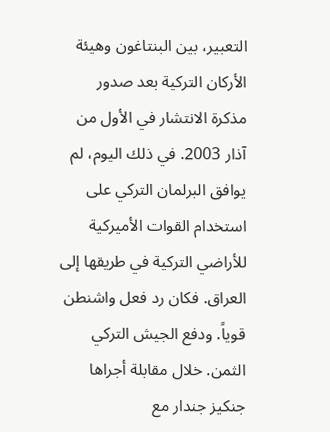التعبير، بين البنتاغون وهيئة الأركان التركية بعد صدور مذكرة الانتشار في الأول من آذار 2003. في ذلك اليوم، لم يوافق البرلمان التركي على استخدام القوات الأميركية للأراضي التركية في طريقها إلى العراق. فكان رد فعل واشنطن قوياً. ودفع الجيش التركي الثمن. خلال مقابلة أجراها جنكيز جندار مع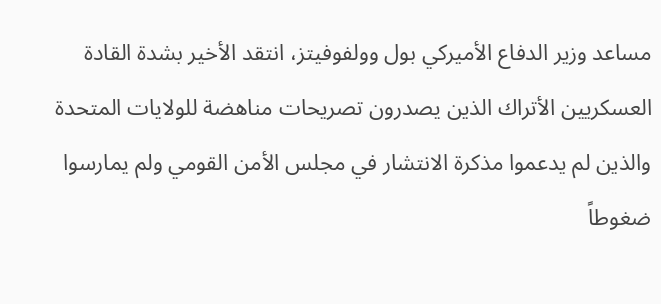مساعد وزير الدفاع الأميركي بول وولفوفيتز، انتقد الأخير بشدة القادة العسكريين الأتراك الذين يصدرون تصريحات مناهضة للولايات المتحدة والذين لم يدعموا مذكرة الانتشار في مجلس الأمن القومي ولم يمارسوا ضغوطاً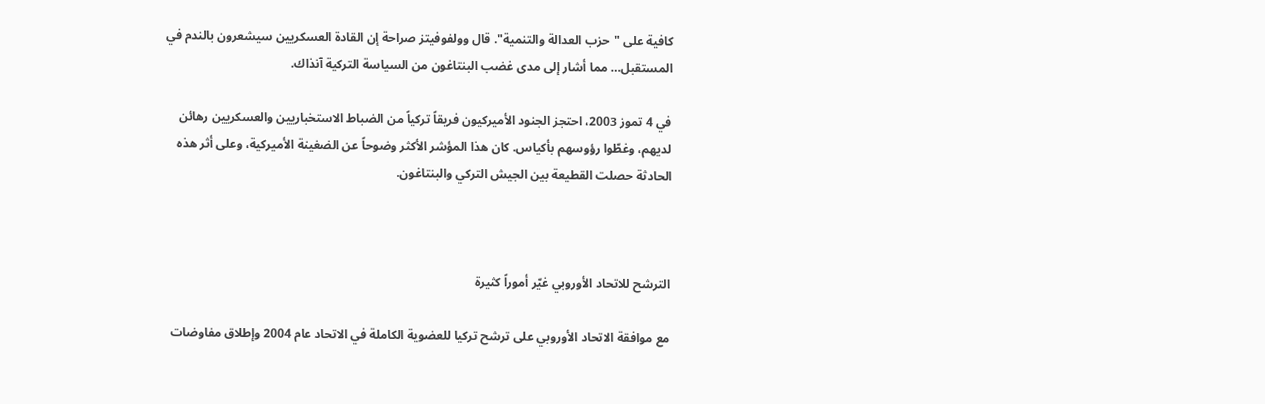كافية على "حزب العدالة والتنمية". قال وولفوفيتز صراحة إن القادة العسكريين سيشعرون بالندم في المستقبل… مما أشار إلى مدى غضب البنتاغون من السياسة التركية آنذاك.

في 4 تموز 2003، احتجز الجنود الأميركيون فريقاً تركياً من الضباط الاستخباريين والعسكريين رهائن لديهم، وغطّوا رؤوسهم بأكياس. كان هذا المؤشر الأكثر وضوحاً عن الضغينة الأميركية، وعلى أثر هذه الحادثة حصلت القطيعة بين الجيش التركي والبنتاغون.



الترشح للاتحاد الأوروبي غيّر أموراً كثيرة

مع موافقة الاتحاد الأوروبي على ترشح تركيا للعضوية الكاملة في الاتحاد عام 2004 وإطلاق مفاوضات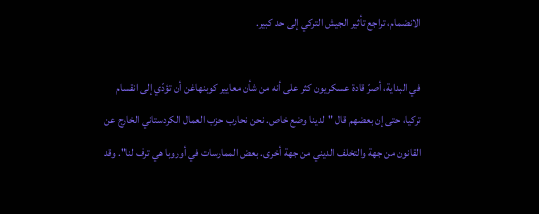الانضمام، تراجع تأثير الجيش التركي إلى حد كبير.

في البداية، أصرّ قادة عسكريون كثر على أنه من شأن معايير كوبنهاغن أن تؤدّي إلى انقسام تركيا، حتى إن بعضهم قال "لدينا وضع خاص. نحن نحارب حزب العمال الكردستاني الخارج عن القانون من جهة والتخلف الديني من جهة أخرى. بعض الممارسات في أوروبا هي ترف لنا". وقد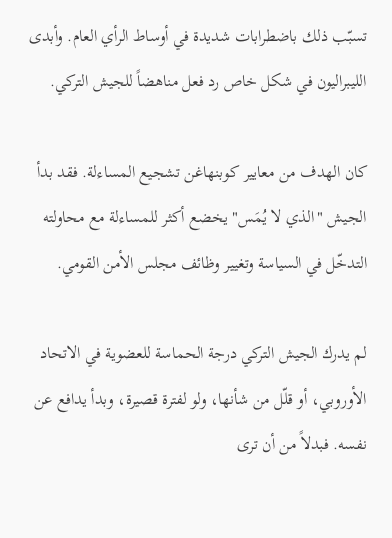تسبّب ذلك باضطرابات شديدة في أوساط الرأي العام. وأبدى الليبراليون في شكل خاص رد فعل مناهضاً للجيش التركي.

كان الهدف من معايير كوبنهاغن تشجيع المساءلة. فقد بدأ الجيش "الذي لا يُمَس" يخضع أكثر للمساءلة مع محاولته التدخّل في السياسة وتغيير وظائف مجلس الأمن القومي.

لم يدرك الجيش التركي درجة الحماسة للعضوية في الاتحاد الأوروبي، أو قلّل من شأنها، ولو لفترة قصيرة، وبدأ يدافع عن نفسه. فبدلاً من أن ترى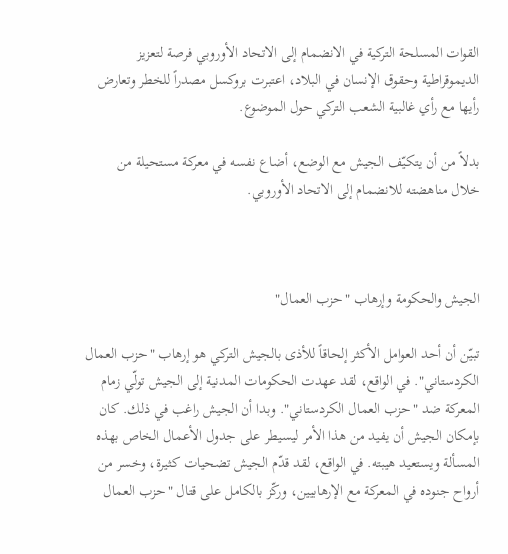القوات المسلحة التركية في الانضمام إلى الاتحاد الأوروبي فرصة لتعزيز الديموقراطية وحقوق الإنسان في البلاد، اعتبرت بروكسل مصدراً للخطر وتعارض رأيها مع رأي غالبية الشعب التركي حول الموضوع.

بدلاً من أن يتكيّف الجيش مع الوضع، أضاع نفسه في معركة مستحيلة من خلال مناهضته للانضمام إلى الاتحاد الأوروبي.



الجيش والحكومة وإرهاب "حزب العمال"

تبيّن أن أحد العوامل الأكثر إلحاقاً للأذى بالجيش التركي هو إرهاب "حزب العمال الكردستاني". في الواقع، لقد عهدت الحكومات المدنية إلى الجيش تولّي زمام المعركة ضد "حزب العمال الكردستاني". وبدا أن الجيش راغب في ذلك. كان بإمكان الجيش أن يفيد من هذا الأمر ليسيطر على جدول الأعمال الخاص بهذه المسألة ويستعيد هيبته. في الواقع، لقد قدّم الجيش تضحيات كثيرة، وخسر من أرواح جنوده في المعركة مع الإرهابيين، وركّز بالكامل على قتال "حزب العمال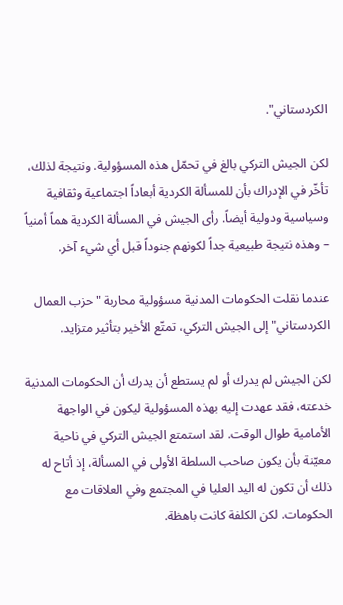الكردستاني".

لكن الجيش التركي بالغ في تحمّل هذه المسؤولية. ونتيجة لذلك، تأخّر في الإدراك بأن للمسألة الكردية أبعاداً اجتماعية وثقافية وسياسية ودولية أيضاً. رأى الجيش في المسألة الكردية هماً أمنياً – وهذه نتيجة طبيعية جداً لكونهم جنوداً قبل أي شيء آخر.

عندما نقلت الحكومات المدنية مسؤولية محاربة "حزب العمال الكردستاني" إلى الجيش التركي، تمتّع الأخير بتأثير متزايد.

لكن الجيش لم يدرك أو لم يستطع أن يدرك أن الحكومات المدنية خدعته، فقد عهدت إليه بهذه المسؤولية ليكون في الواجهة الأمامية طوال الوقت. لقد استمتع الجيش التركي في ناحية معيّنة بأن يكون صاحب السلطة الأولى في المسألة، إذ أتاح له ذلك أن تكون له اليد العليا في المجتمع وفي العلاقات مع الحكومات. لكن الكلفة كانت باهظة.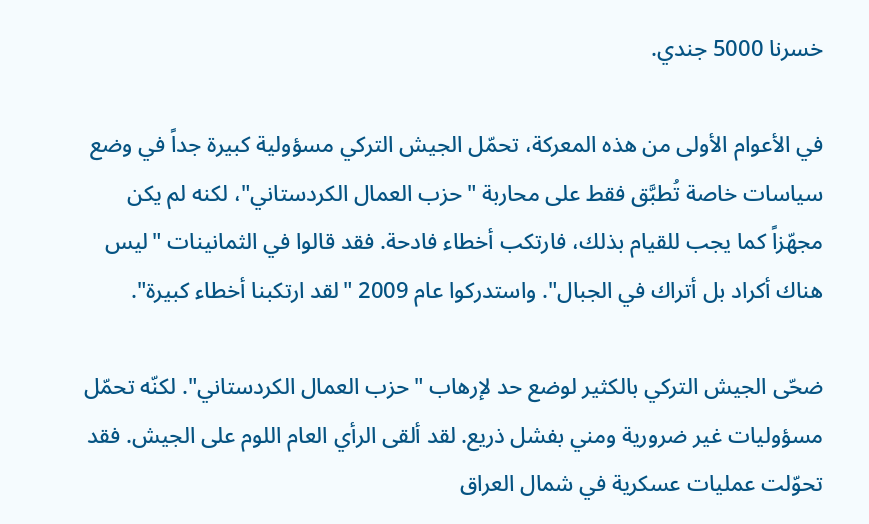خسرنا 5000 جندي.

في الأعوام الأولى من هذه المعركة، تحمّل الجيش التركي مسؤولية كبيرة جداً في وضع سياسات خاصة تُطبَّق فقط على محاربة "حزب العمال الكردستاني"، لكنه لم يكن مجهّزاً كما يجب للقيام بذلك، فارتكب أخطاء فادحة. فقد قالوا في الثمانينات "ليس هناك أكراد بل أتراك في الجبال". واستدركوا عام 2009 "لقد ارتكبنا أخطاء كبيرة".

ضحّى الجيش التركي بالكثير لوضع حد لإرهاب "حزب العمال الكردستاني". لكنّه تحمّل مسؤوليات غير ضرورية ومني بفشل ذريع. لقد ألقى الرأي العام اللوم على الجيش. فقد تحوّلت عمليات عسكرية في شمال العراق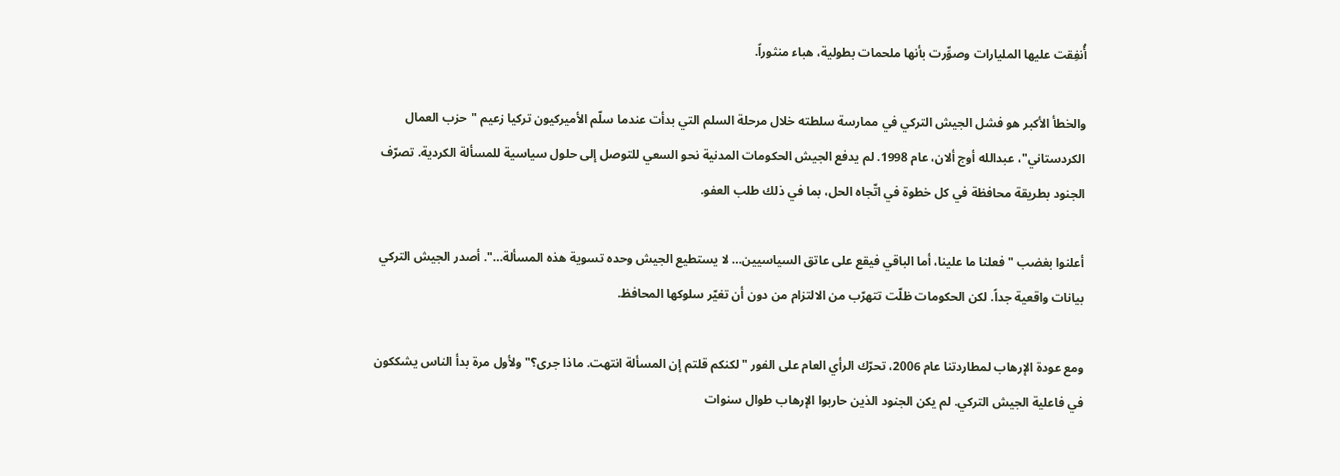أُنفِقت عليها المليارات وصوِّرت بأنها ملحمات بطولية، هباء منثوراً.

والخطأ الأكبر هو فشل الجيش التركي في ممارسة سلطته خلال مرحلة السلم التي بدأت عندما سلّم الأميركيون تركيا زعيم "حزب العمال الكردستاني"، عبدالله أوج ألان، عام 1998. لم يدفع الجيش الحكومات المدنية نحو السعي للتوصل إلى حلول سياسية للمسألة الكردية. تصرّف الجنود بطريقة محافظة في كل خطوة في اتّجاه الحل، بما في ذلك طلب العفو.

أعلنوا بغضب "فعلنا ما علينا، أما الباقي فيقع على عاتق السياسيين… لا يستطيع الجيش وحده تسوية هذه المسألة…". أصدر الجيش التركي بيانات واقعية جداً. لكن الحكومات ظلّت تتهرّب من الالتزام من دون أن تغيّر سلوكها المحافظ.

ومع عودة الإرهاب لمطاردتنا عام 2006، تحرّك الرأي العام على الفور "لكنكم قلتم إن المسألة انتهت. ماذا جرى؟" ولأول مرة بدأ الناس يشككون في فاعلية الجيش التركي. لم يكن الجنود الذين حاربوا الإرهاب طوال سنوات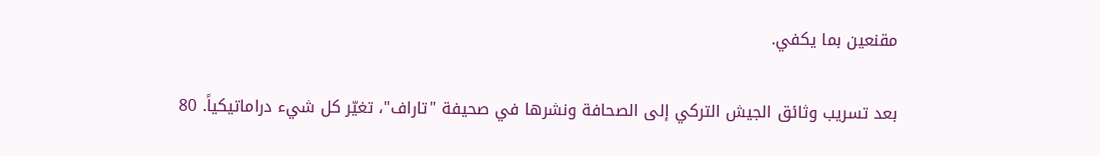مقنعين بما يكفي.

بعد تسريب وثائق الجيش التركي إلى الصحافة ونشرها في صحيفة "تاراف"، تغيّر كل شيء دراماتيكياً. 80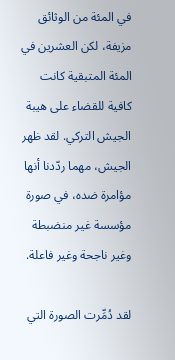في المئة من الوثائق مزيفة، لكن العشرين في المئة المتبقية كانت كافية للقضاء على هيبة الجيش التركي. لقد ظهر الجيش، مهما ردّدنا أنها مؤامرة ضده، في صورة مؤسسة غير منضبطة وغير ناجحة وغير فاعلة.

لقد دُمِّرت الصورة التي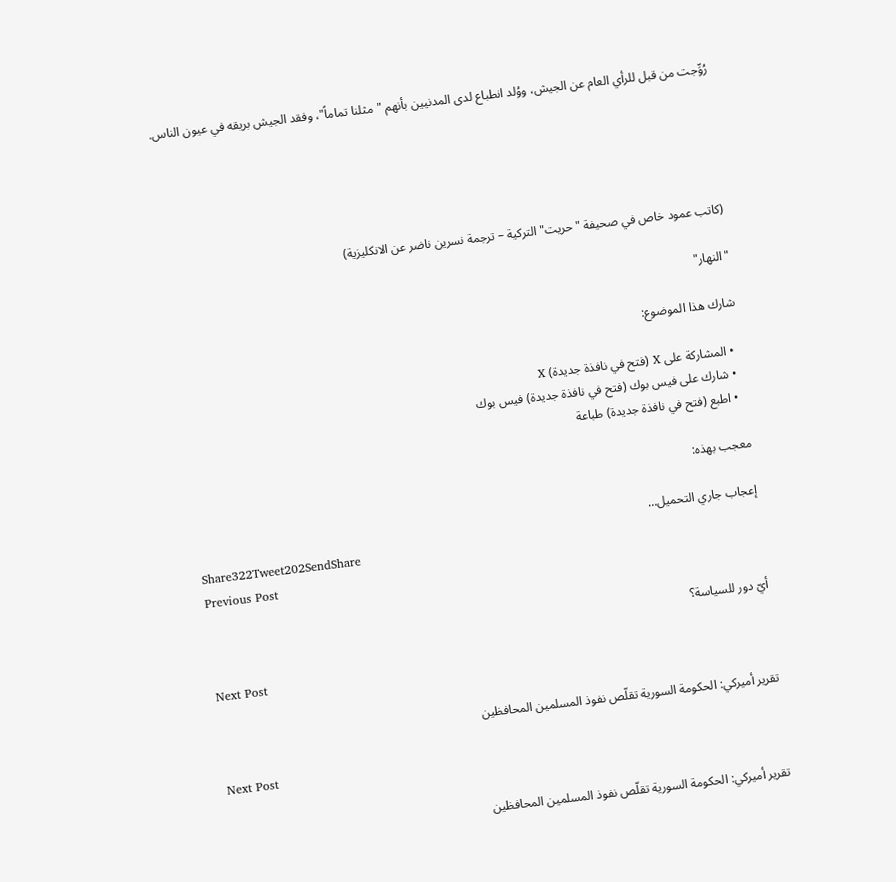رُوِّجت من قبل للرأي العام عن الجيش، ووُلد انطباع لدى المدنيين بأنهم "مثلنا تماماً"، وفقد الجيش بريقه في عيون الناس.





(كاتب عمود خاص في صحيفة "حريت" التركية – ترجمة نسرين ناضر عن الانكليزية)

"النهار"

شارك هذا الموضوع:

  • المشاركة على X (فتح في نافذة جديدة) X
  • شارك على فيس بوك (فتح في نافذة جديدة) فيس بوك
  • اطبع (فتح في نافذة جديدة) طباعة

معجب بهذه:

إعجاب جاري التحميل…
Share322Tweet202SendShare
Previous Post

أيّ دور للسياسة؟

Next Post

تقرير أميركي: الحكومة السورية تقلّص نفوذ المسلمين المحافظين

Next Post

تقرير أميركي: الحكومة السورية تقلّص نفوذ المسلمين المحافظين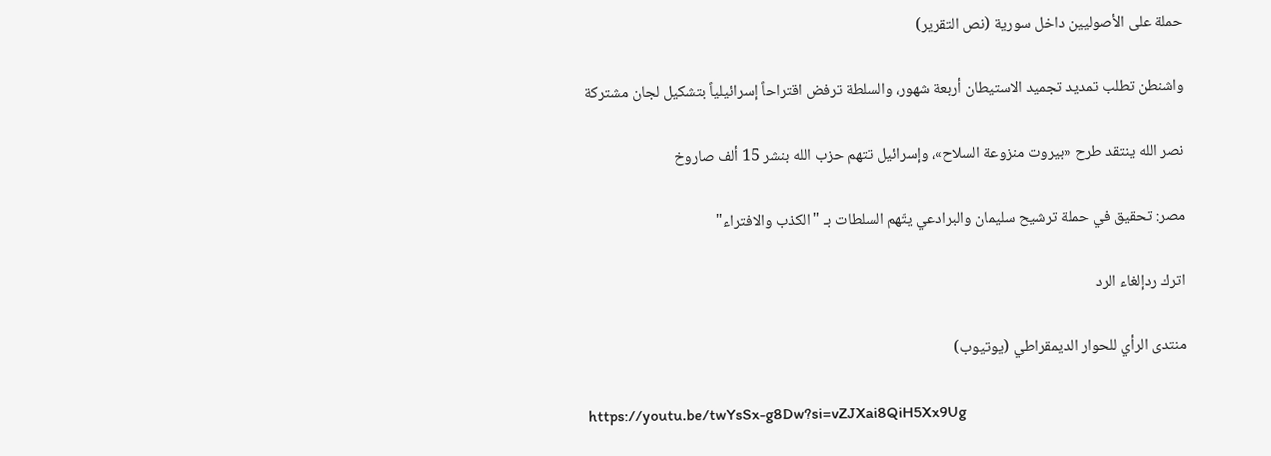حملة على الأصوليين داخل سورية (نص التقرير)

واشنطن تطلب تمديد تجميد الاستيطان أربعة شهور، والسلطة ترفض اقتراحاً إسرائيلياً بتشكيل لجان مشتركة

نصر الله ينتقد طرح «بيروت منزوعة السلاح»، وإسرائيل تتهم حزب الله بنشر 15 ألف صاروخ

مصر: تحقيق في حملة ترشيح سليمان والبرادعي يتّهم السلطات بـ "الكذب والافتراء"

اترك ردإلغاء الرد

منتدى الرأي للحوار الديمقراطي (يوتيوب)

https://youtu.be/twYsSx-g8Dw?si=vZJXai8QiH5Xx9Ug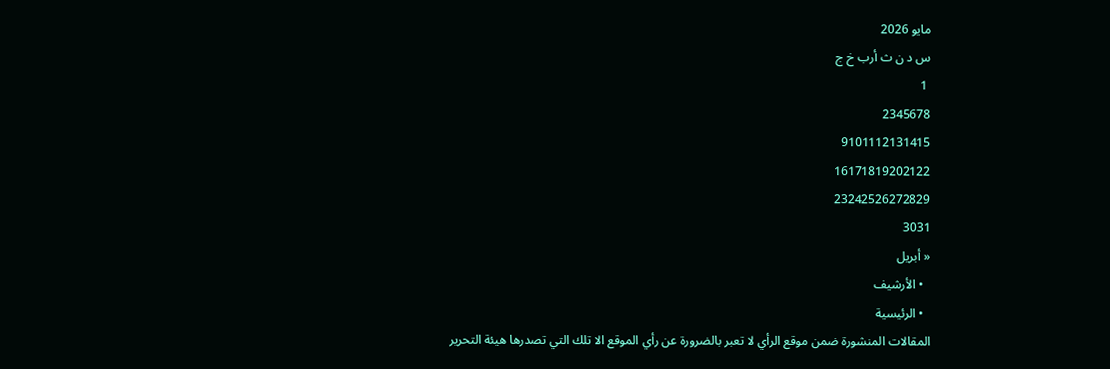مايو 2026
س د ن ث أرب خ ج
 1
2345678
9101112131415
16171819202122
23242526272829
3031
« أبريل
  • الأرشيف
  • الرئيسية
المقالات المنشورة ضمن موقع الرأي لا تعبر بالضرورة عن رأي الموقع الا تلك التي تصدرها هيئة التحرير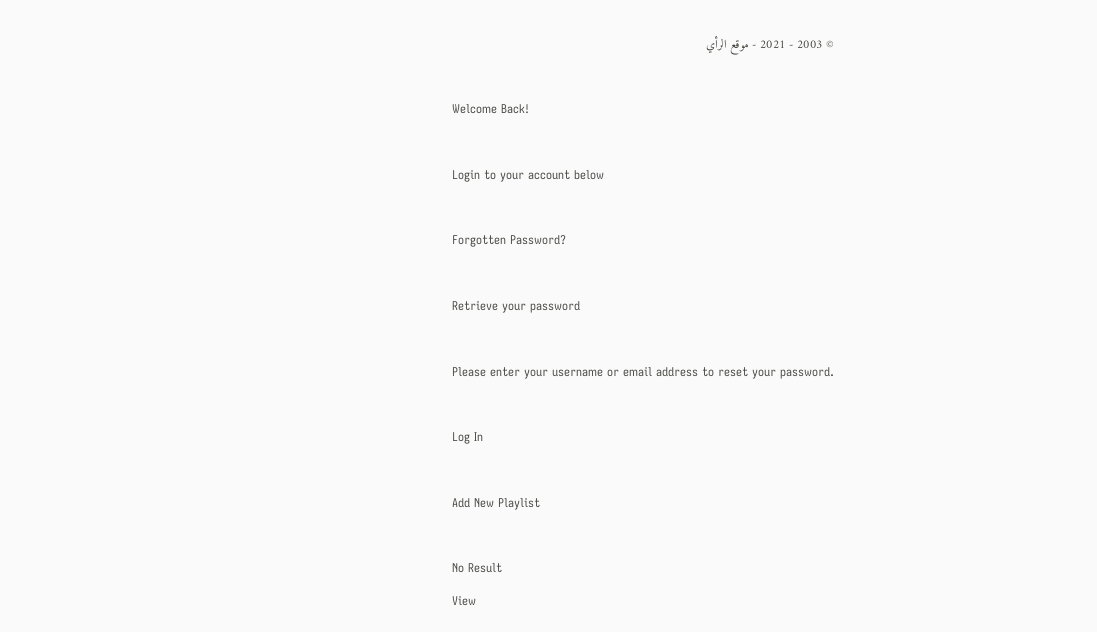© 2003 - 2021 - موقع الرأي

Welcome Back!

Login to your account below

Forgotten Password?

Retrieve your password

Please enter your username or email address to reset your password.

Log In

Add New Playlist

No Result
View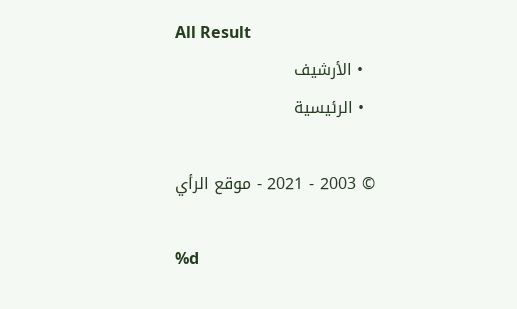All Result
  • الأرشيف
  • الرئيسية

© 2003 - 2021 - موقع الرأي

%d